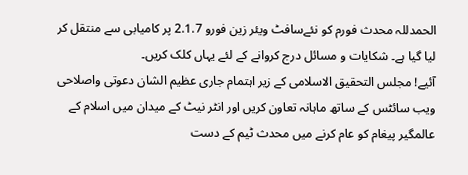الحمدللہ محدث فورم کو نئےسافٹ ویئر زین فورو 2.1.7 پر کامیابی سے منتقل کر لیا گیا ہے۔ شکایات و مسائل درج کروانے کے لئے یہاں کلک کریں۔
آئیے! مجلس التحقیق الاسلامی کے زیر اہتمام جاری عظیم الشان دعوتی واصلاحی ویب سائٹس کے ساتھ ماہانہ تعاون کریں اور انٹر نیٹ کے میدان میں اسلام کے عالمگیر پیغام کو عام کرنے میں محدث ٹیم کے دست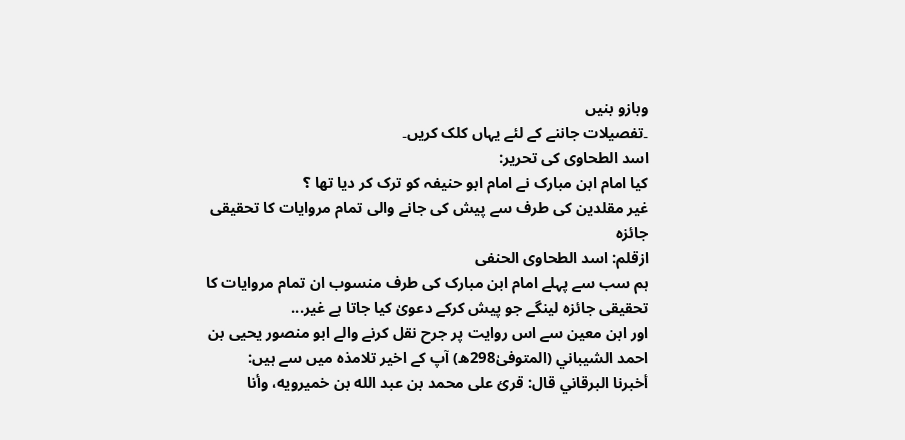وبازو بنیں
۔تفصیلات جاننے کے لئے یہاں کلک کریں۔
اسد الطحاوی کی تحریر:
کیا امام ابن مبارک نے امام ابو حنیفہ کو ترک کر دیا تھا ؟
غیر مقلدین کی طرف سے پیش کی جانے والی تمام مروایات کا تحقیقی جائزہ
ازقلم: اسد الطحاوی الحنفی
ہم سب سے پہلے امام ابن مبارک کی طرف منسوب ان تمام مروایات کا تحقیقی جائزہ لینگے جو پیش کرکے دعویٰ کیا جاتا ہے غیر...
اور ابن معین سے اس روایت پر جرح نقل کرنے والے ابو منصور یحیی بن احمد الشیباني (المتوفیٰ298ھ) آپ کے اخیر تلامذہ میں سے ہیں:
أخبرنا البرقاني قال: قرئ على محمد بن عبد الله بن خميرويه، وأنا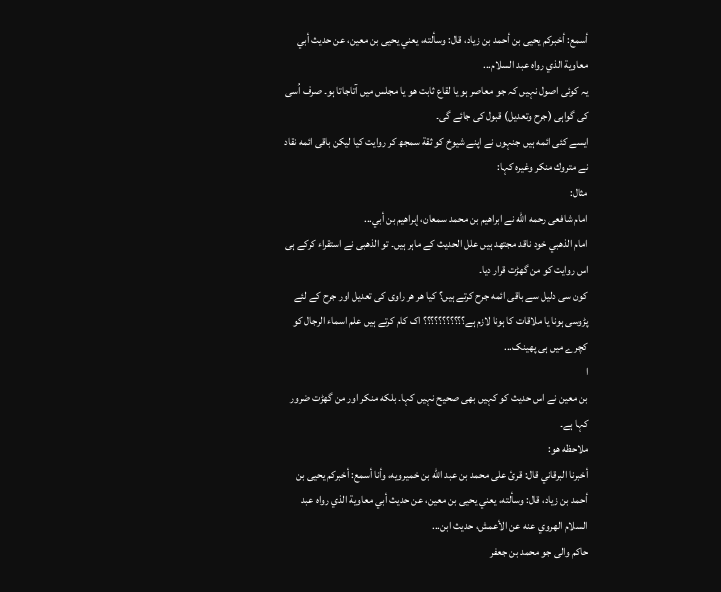أسمع: أخبركم يحيى بن أحمد بن زياد، قال: وسألته، يعني يحيى بن معين، عن حديث أبي معاوية الذي رواه عبد السلام...
یہ کوئی اصول نہیں کہ جو معاصر ہو یا لقاع ثابت ھو یا مجلس میں آتاجاتا ہو۔ صرف اُسی کی گواہی (جرح وتعدیل) قبول کی جائے گی۔
ایسے کئی ائمه ہیں جنہوں نے اپنے شیوخ کو ثقة سمجھ کر روایت کیا لیکن باقی ائمه نقاد نے متروك منکر وغیرہ کہا:
مثال:
امام شافعی رحمه الله نے ابراھیم بن محمد سمعان، إبراهيم بن أبي...
امام الذھبي خود ناقد مجتھد ہیں علل الحدیث کے ماہر ہیں۔ تو الذھبی نے استقراء کرکے ہی اس روایت کو من گھڑت قرار دیا۔
کون سی دلیل سے باقی ائمه جرح کرتے ہیں؟ کیا ھر ھر راوی کی تعدیل اور جرح کے لئے پڑوسی ہونا یا ملاقات کا ہونا لازم ہے؟؟؟؟؟؟؟؟؟؟؟ اک کام کرتے ہیں علم اسماء الرجال کو کچرے میں ہی پھینک...
ا
بن معین نے اس حدیث کو کہیں بھی صحیح نہیں کہا۔ بلکه منکر اور من گھڑت ضرور کہا ہے۔
ملاحظه ھو:
أخبرنا البرقاني قال: قرئ على محمد بن عبد الله بن خميرويه، وأنا أسمع: أخبركم يحيى بن أحمد بن زياد، قال: وسألته، يعني يحيى بن معين، عن حديث أبي معاوية الذي رواه عبد السلام الهروي عنه عن الأعمش، حديث ابن...
حاکم والی جو محمد بن جعفر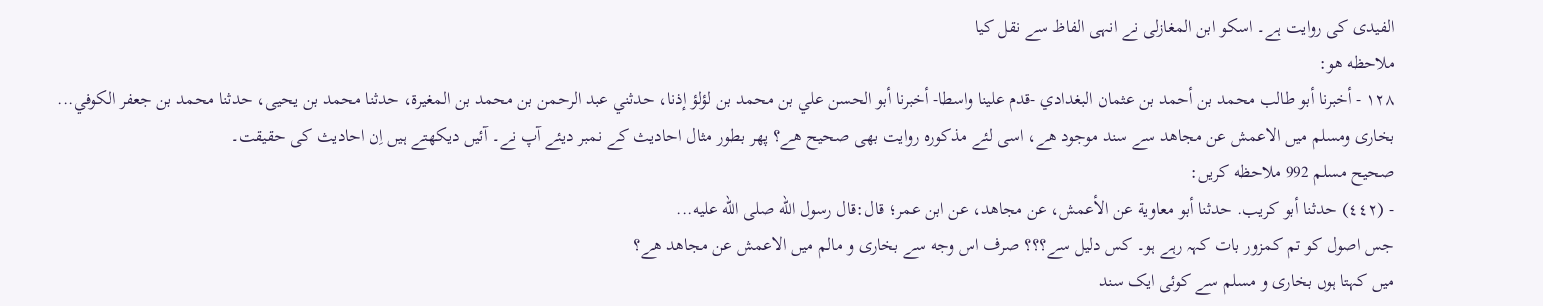الفیدی کی روایت ہے۔ اسکو ابن المغازلی نے انہی الفاظ سے نقل کیا
ملاحظه ھو:
١٢٨ - أخبرنا أبو طالب محمد بن أحمد بن عثمان البغدادي -قدم علينا واسطا- أخبرنا أبو الحسن علي بن محمد بن لؤلؤ إذنا، حدثني عبد الرحمن بن محمد بن المغيرة، حدثنا محمد بن يحيى، حدثنا محمد بن جعفر الكوفي...
بخاری ومسلم میں الاعمش عن مجاھد سے سند موجود ھے، اسی لئے مذکورہ روایت بھی صحیح ھے؟ پھر بطور مثال احادیث کے نمبر دیئے آپ نے۔ آئیں دیکھتے ہیں اِن احادیث کی حقیقت۔
صحیح مسلم 992 ملاحظه کریں:
- (٤٤٢) حدثنا أبو كريب. حدثنا أبو معاوية عن الأعمش، عن مجاهد، عن ابن عمر؛ قال:قال رسول الله صلى الله عليه...
جس اصول کو تم کمزور بات کہہ رہے ہو۔ کس دلیل سے؟؟؟ صرف اس وجه سے بخاری و مالم میں الاعمش عن مجاھد ھے؟
میں کہتا ہوں بخاری و مسلم سے کوئی ایک سند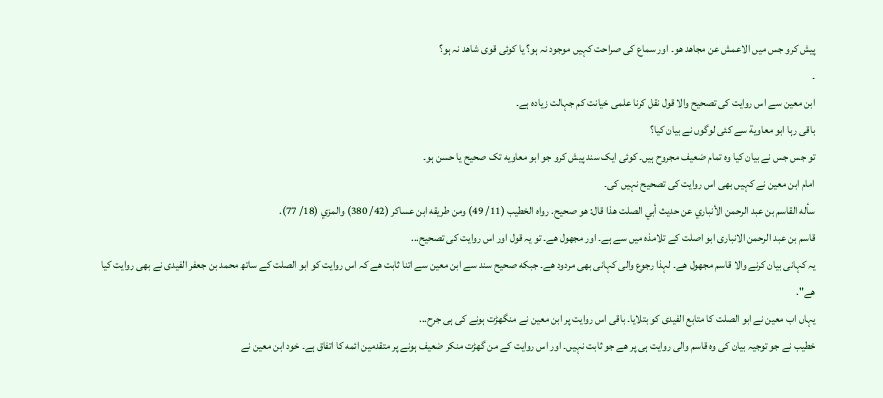پیش کرو جس میں الاعمش عن مجاھد ھو۔ اور سماع کی صراحت کہیں موجود نہ ہو؟ یا کوئی قوی شاھد نہ ہو؟
۔
ابن معین سے اس روایت کی تصحیح والا قول نقل کرنا علمی خیانت کم جہالت زیادہ ہے۔
باقی رہا ابو معاویة سے کئی لوگوں نے بیان کیا؟
تو جس جس نے بیان کیا وہ تمام ضعیف مجروح ہیں۔ کوئی ایک سند پیش کرو جو ابو معاویه تک صحیح یا حسن ہو۔
امام ابن معین نے کہیں بھی اس روایت کی تصحیح نہیں کی۔
سأله القاسم بن عبد الرحمن الأنباري عن حديث أبي الصلت هذا قال: هو صحيح. رواه الخطيب (11/ 49) ومن طريقه ابن عساكر (42/ 380) والمزي (18/ 77).
قاسم بن عبد الرحمن الانباری ابو اصلت کے تلامذہ میں سے ہے۔ اور مجھول ھے۔ تو یہ قول اور اس روایت کی تصحیح...
یہ کہانی بیان کرنے والا قاسم مجھول ھے۔ لہذا رجوع والی کہانی بھی مردود ھے۔ جبکه صحیح سند سے ابن معین سے اتنا ثابت ھے کہ اس روایت کو ابو الصلت کے ساتھ محمد بن جعفر الفیدی نے بھی روایت کیا ھے".
یہاں اب معین نے ابو الصلت کا متابع الفیدی کو بتلایا۔ باقی اس روایت پر ابن معین نے منگھڑت ہونے کی ہی جرح...
خطیب نے جو توجیہ بیان کی وہ قاسم والی روایت ہی پر ھے جو ثابت نہیں۔ اور اس روایت کے من گھڑت منکر ضعیف ہونے پر متقدمین ائمه کا اتفاق ہے۔ خود ابن معین نے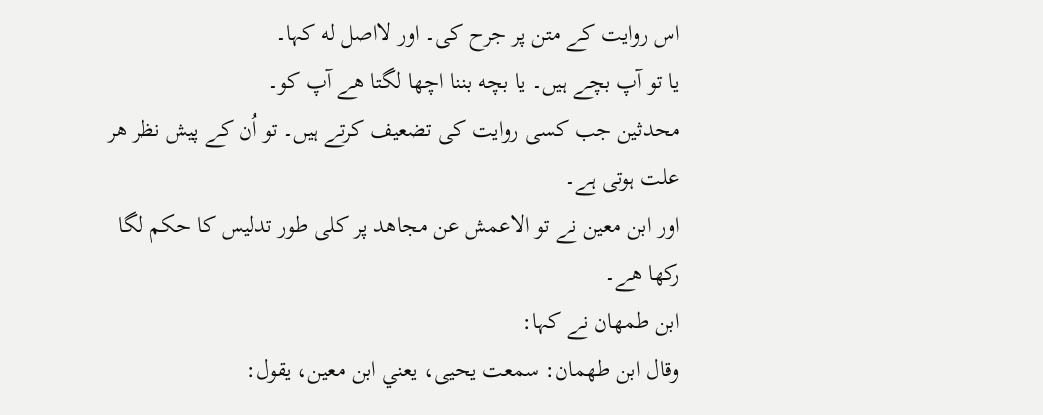اس روایت کے متن پر جرح کی۔ اور لااصل له کہا۔
یا تو آپ بچے ہیں۔ یا بچه بننا اچھا لگتا ھے آپ کو۔
محدثین جب کسی روایت کی تضعیف کرتے ہیں۔ تو اُن کے پیش نظر ھر علت ہوتی ہے۔
اور ابن معین نے تو الاعمش عن مجاھد پر کلی طور تدلیس کا حکم لگا رکھا ھے۔
ابن طمھان نے کہا:
وقال ابن طهمان: سمعت يحيى، يعني ابن معين، يقول: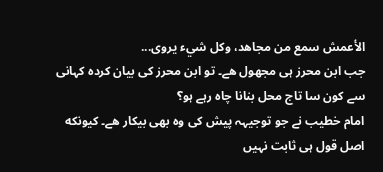الأعمش سمع من مجاهد، وكل شيء يروى...
جب ابن محرز ہی مجھول ھے۔ تو ابن محرز کی بیان کردہ کہانی سے کون سا تاج محل بنانا چاہ رہے ہو؟
امام خطیب نے جو توجیہہ پیش کی وہ بھی بیکار ھے۔ کیونکه اصل قول ہی ثابت نہیں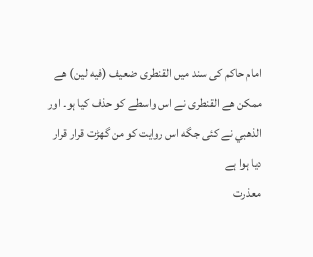امام حاکم کی سند میں القنطری ضعیف (فیه لین) ھے ممکن ھے القنطری نے اس واسطے کو حذف کیا ہو۔ اور الذھبي نے کئی جگه اس روایت کو من گھڑت قرار قرار دیا ہوا ہے
معذرت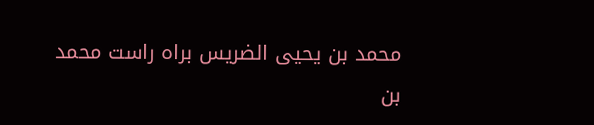محمد بن یحیی الضریس براہ راست محمد بن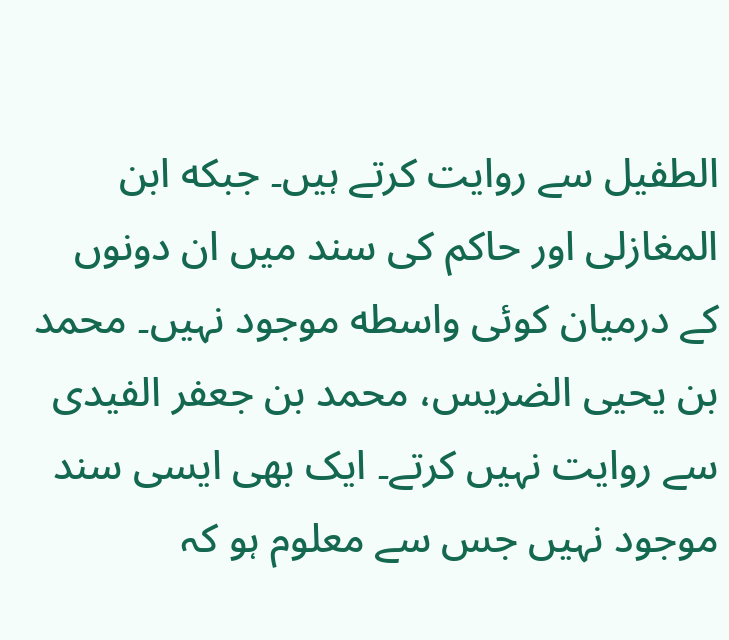الطفیل سے روایت کرتے ہیں۔ جبکه ابن المغازلی اور حاکم کی سند میں ان دونوں کے درمیان کوئی واسطه موجود نہیں۔ محمد بن یحیی الضریس، محمد بن جعفر الفیدی سے روایت نہیں کرتے۔ ایک بھی ایسی سند موجود نہیں جس سے معلوم ہو کہ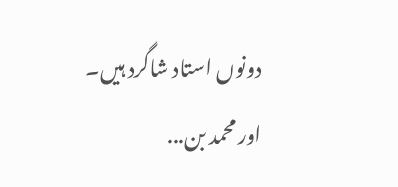دونوں استاد شاگرد ہیں۔
اور محمد بن...